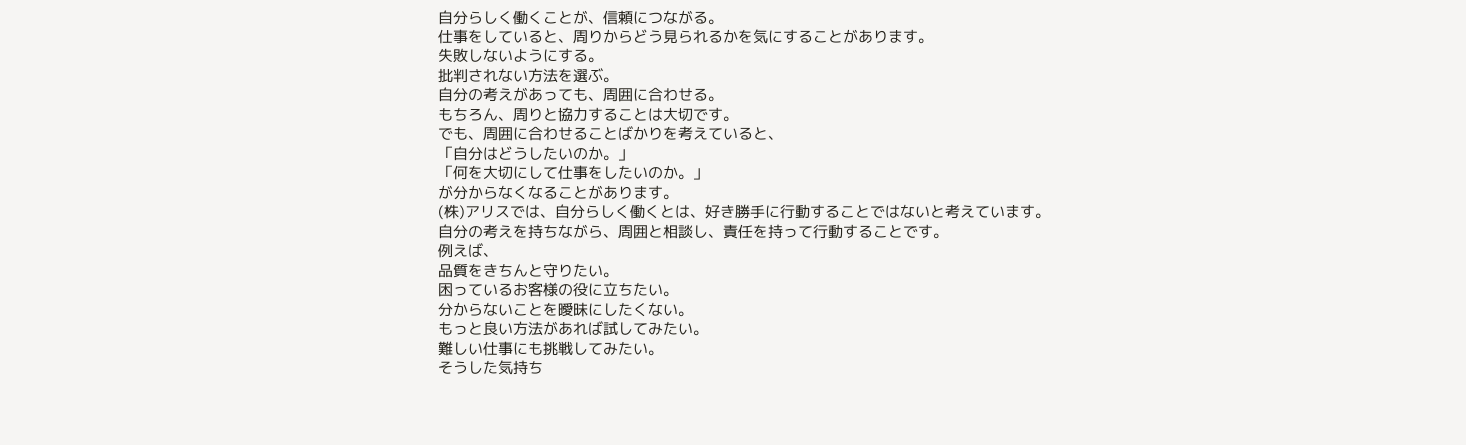自分らしく働くことが、信頼につながる。
仕事をしていると、周りからどう見られるかを気にすることがあります。
失敗しないようにする。
批判されない方法を選ぶ。
自分の考えがあっても、周囲に合わせる。
もちろん、周りと協力することは大切です。
でも、周囲に合わせることばかりを考えていると、
「自分はどうしたいのか。」
「何を大切にして仕事をしたいのか。」
が分からなくなることがあります。
(株)アリスでは、自分らしく働くとは、好き勝手に行動することではないと考えています。
自分の考えを持ちながら、周囲と相談し、責任を持って行動することです。
例えば、
品質をきちんと守りたい。
困っているお客様の役に立ちたい。
分からないことを曖昧にしたくない。
もっと良い方法があれば試してみたい。
難しい仕事にも挑戦してみたい。
そうした気持ち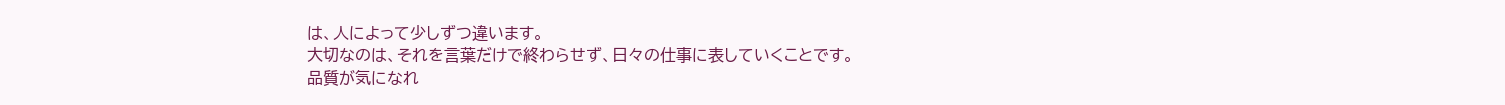は、人によって少しずつ違います。
大切なのは、それを言葉だけで終わらせず、日々の仕事に表していくことです。
品質が気になれ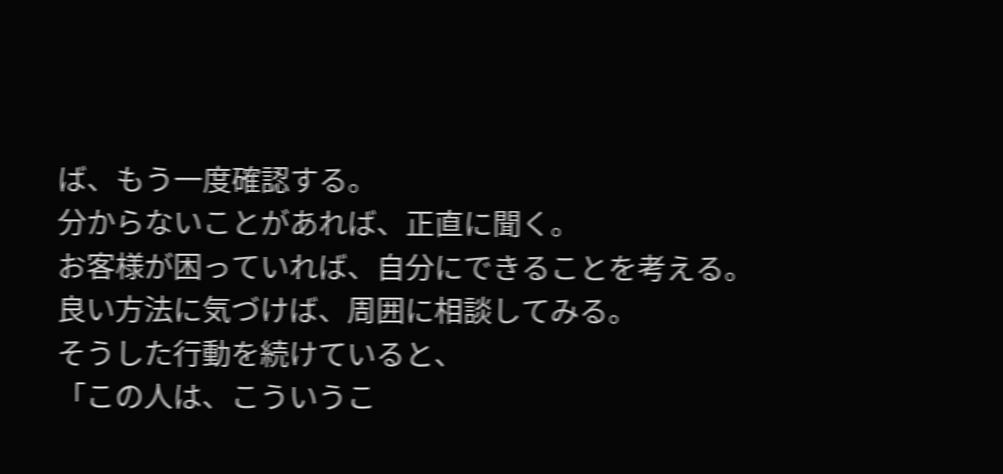ば、もう一度確認する。
分からないことがあれば、正直に聞く。
お客様が困っていれば、自分にできることを考える。
良い方法に気づけば、周囲に相談してみる。
そうした行動を続けていると、
「この人は、こういうこ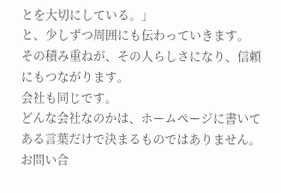とを大切にしている。」
と、少しずつ周囲にも伝わっていきます。
その積み重ねが、その人らしさになり、信頼にもつながります。
会社も同じです。
どんな会社なのかは、ホームページに書いてある言葉だけで決まるものではありません。
お問い合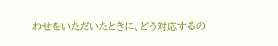わせをいただいたときに、どう対応するの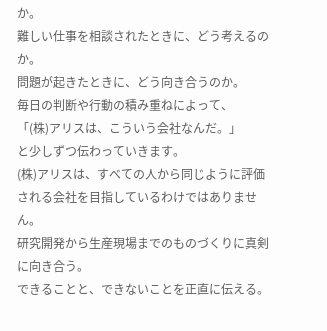か。
難しい仕事を相談されたときに、どう考えるのか。
問題が起きたときに、どう向き合うのか。
毎日の判断や行動の積み重ねによって、
「(株)アリスは、こういう会社なんだ。」
と少しずつ伝わっていきます。
(株)アリスは、すべての人から同じように評価される会社を目指しているわけではありません。
研究開発から生産現場までのものづくりに真剣に向き合う。
できることと、できないことを正直に伝える。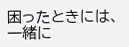困ったときには、一緒に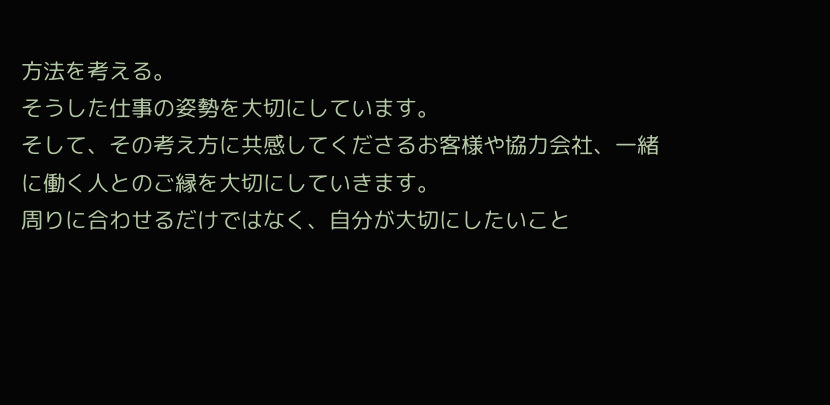方法を考える。
そうした仕事の姿勢を大切にしています。
そして、その考え方に共感してくださるお客様や協力会社、一緒に働く人とのご縁を大切にしていきます。
周りに合わせるだけではなく、自分が大切にしたいこと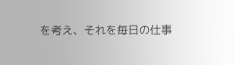を考え、それを毎日の仕事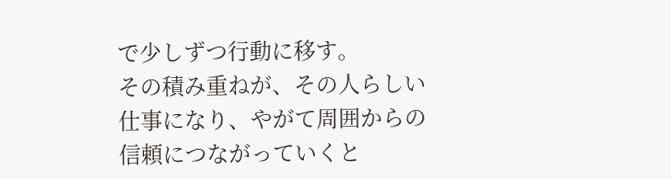で少しずつ行動に移す。
その積み重ねが、その人らしい仕事になり、やがて周囲からの信頼につながっていくと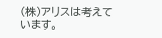(株)アリスは考えています。